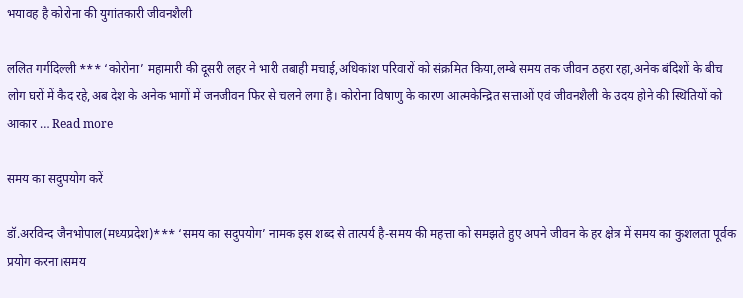भयावह है कोरोना की युगांतकारी जीवनशैली

ललित गर्गदिल्ली *** ‘कोरोना’ महामारी की दूसरी लहर ने भारी तबाही मचाई,अधिकांश परिवारों को संक्रमित किया,लम्बे समय तक जीवन ठहरा रहा,अनेक बंदिशों के बीच लोग घरों में कैद रहे,अब देश के अनेक भागों में जनजीवन फिर से चलने लगा है। कोरोना विषाणु के कारण आत्मकेन्द्रित सत्ताओं एवं जीवनशैली के उदय होने की स्थितियों को आकार … Read more

समय का सदुपयोग करें

डॉ.अरविन्द जैनभोपाल(मध्यप्रदेश)*** ‘समय का सदुपयोग’ नामक इस शब्द से तात्पर्य है-समय की महत्ता को समझते हुए अपने जीवन के हर क्षेत्र में समय का कुशलता पूर्वक प्रयोग करना।समय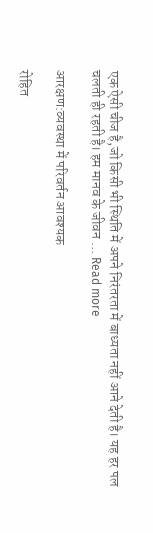एक ऐसी चीज है,जो किसी भी स्थिति में अपने निरंतरता में बाध्यता नहीं आने देती है। यह हर पल चलती ही रहती है। हम मानव के जीवन … Read more

आरक्षण:व्यवस्था में परिवर्तन आवश्यक

रोहित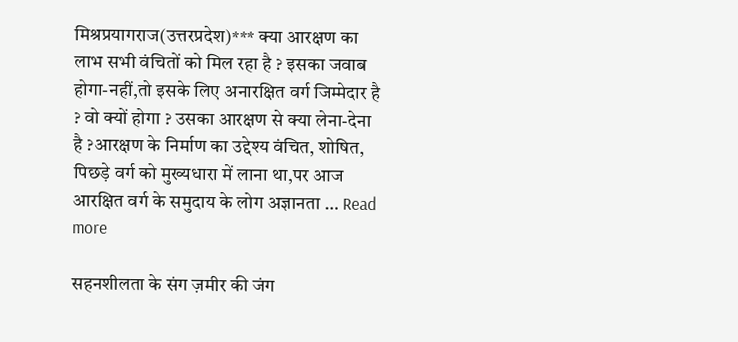मिश्रप्रयागराज(उत्तरप्रदेश)*** क्या आरक्षण का लाभ सभी वंचितों को मिल रहा है ? इसका जवाब होगा-नहीं,तो इसके लिए अनारक्षित वर्ग जिम्मेदार है ? वो क्यों होगा ? उसका आरक्षण से क्या लेना-देना है ?आरक्षण के निर्माण का उद्देश्य वंचित, शोषित, पिछड़े वर्ग को मुख्यधारा में लाना था,पर आज आरक्षित वर्ग के समुदाय के लोग अज्ञानता … Read more

सहनशीलता के संग ज़मीर की जंग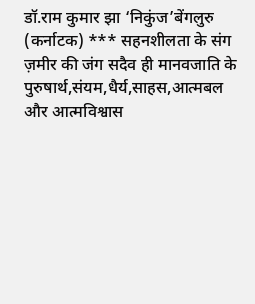डॉ.राम कुमार झा ‘निकुंज’बेंगलुरु (कर्नाटक) *** सहनशीलता के संग ज़मीर की जंग सदैव ही मानवजाति के पुरुषार्थ,संयम,धैर्य,साहस,आत्मबल और आत्मविश्वास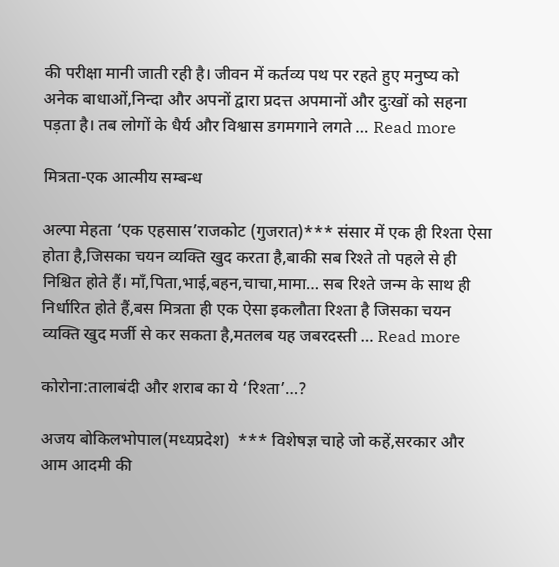की परीक्षा मानी जाती रही है। जीवन में कर्तव्य पथ पर रहते हुए मनुष्य को अनेक बाधाओं,निन्दा और अपनों द्वारा प्रदत्त अपमानों और दुःखों को सहना पड़ता है। तब लोगों के धैर्य और विश्वास डगमगाने लगते … Read more

मित्रता-एक आत्मीय सम्बन्ध

अल्पा मेहता ‘एक एहसास’राजकोट (गुजरात)*** संसार में एक ही रिश्ता ऐसा होता है,जिसका चयन व्यक्ति खुद करता है,बाकी सब रिश्ते तो पहले से ही निश्चित होते हैं। माँ,पिता,भाई,बहन,चाचा,मामा… सब रिश्ते जन्म के साथ ही निर्धारित होते हैं,बस मित्रता ही एक ऐसा इकलौता रिश्ता है जिसका चयन व्यक्ति खुद मर्जी से कर सकता है,मतलब यह जबरदस्ती … Read more

कोरोना:तालाबंदी और शराब का ये ‘रिश्ता’…?

अजय बोकिलभोपाल(मध्यप्रदेश)  *** विशेषज्ञ चाहे जो कहें,सरकार और आम आदमी की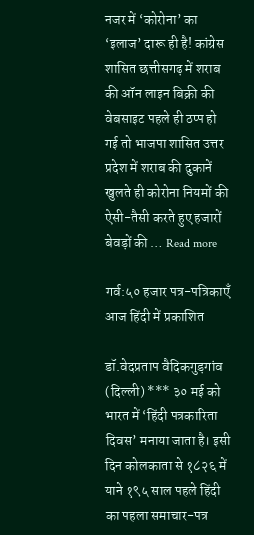नजर में ‘कोरोना’ का ‘इलाज’ दारू ही है! कांग्रेस शासित छत्तीसगढ़ में शराब की ऑन लाइन बिक्री की वेबसाइट पहले ही ठप्प हो गई तो भाजपा शासित उत्तर प्रदेश में शराब की दुकानें खुलते ही कोरोना नियमों की ऐसी-तैसी करते हुए हजारों बेवड़ों की … Read more

गर्व:५० हजार पत्र-पत्रिकाएँ आज हिंदी में प्रकाशित

डॉ.वेदप्रताप वैदिकगुड़गांव (दिल्ली) *** ३० मई को भारत में ‘हिंदी पत्रकारिता दिवस’ मनाया जाता है। इसी दिन कोलकाता से १८२६ में याने १९५ साल पहले हिंदी का पहला समाचार-पत्र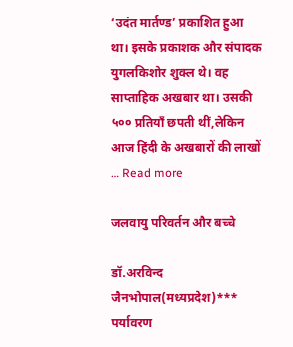‘उदंत मार्तण्ड’ प्रकाशित हुआ था। इसके प्रकाशक और संपादक युगलकिशोर शुक्ल थे। वह साप्ताहिक अखबार था। उसकी ५०० प्रतियाँ छपती थीं,लेकिन आज हिंदी के अखबारों की लाखों … Read more

जलवायु परिवर्तन और बच्चे

डॉ.अरविन्द जैनभोपाल(मध्यप्रदेश)*** पर्यावरण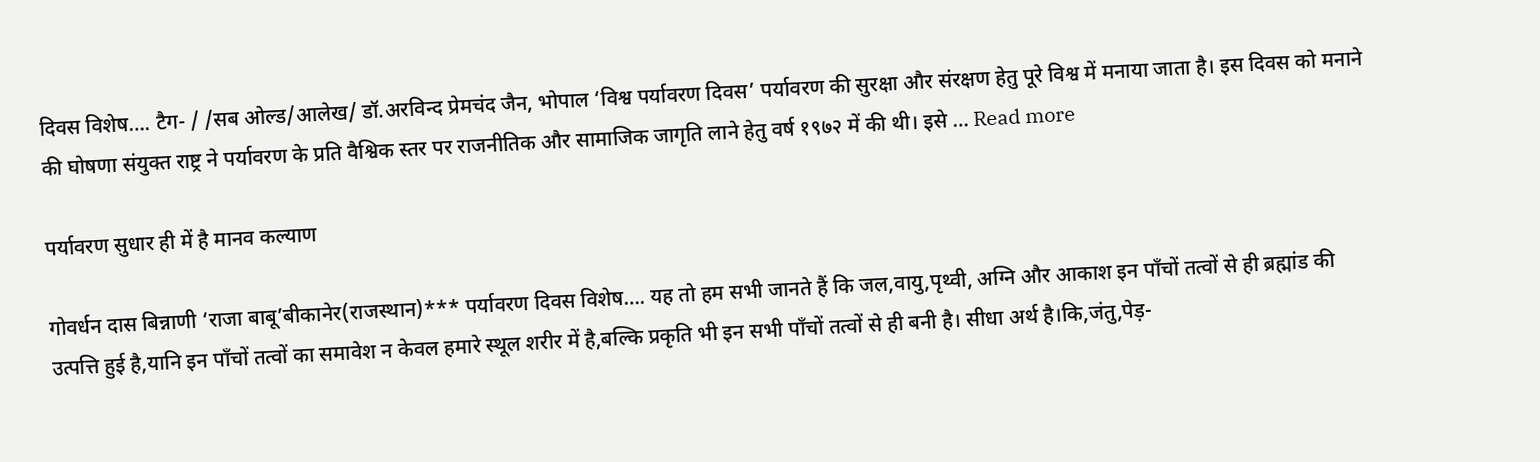दिवस विशेष…. टैग- / /सब ओल्ड/आलेख/ डॉ.अरविन्द प्रेमचंद जैन, भोपाल ‘विश्व पर्यावरण दिवस’ पर्यावरण की सुरक्षा और संरक्षण हेतु पूरे विश्व में मनाया जाता है। इस दिवस को मनाने की घोषणा संयुक्त राष्ट्र ने पर्यावरण के प्रति वैश्विक स्तर पर राजनीतिक और सामाजिक जागृति लाने हेतु वर्ष १९७२ में की थी। इसे … Read more

पर्यावरण सुधार ही में है मानव कल्याण

गोवर्धन दास बिन्नाणी ‘राजा बाबू’बीकानेर(राजस्थान)*** पर्यावरण दिवस विशेष…. यह तो हम सभी जानते हैं कि जल,वायु,पृथ्वी, अग्नि और आकाश इन पाँचों तत्वों से ही ब्रह्मांड की उत्पत्ति हुई है,यानि इन पाँचों तत्वों का समावेश न केवल हमारे स्थूल शरीर में है,बल्कि प्रकृति भी इन सभी पाँचों तत्वों से ही बनी है। सीधा अर्थ है।कि,जंतु,पेड़-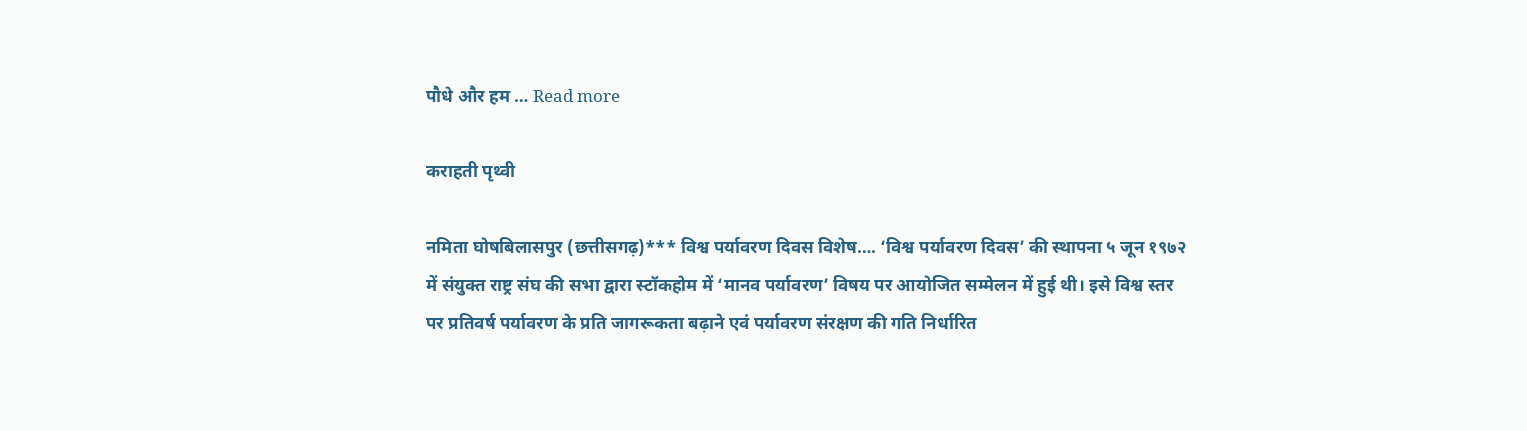पौधे और हम … Read more

कराहती पृथ्वी

नमिता घोषबिलासपुर (छत्तीसगढ़)*** विश्व पर्यावरण दिवस विशेष…. ‘विश्व पर्यावरण दिवस’ की स्थापना ५ जून १९७२ में संयुक्त राष्ट्र संघ की सभा द्वारा स्टॉकहोम में ‘मानव पर्यावरण’ विषय पर आयोजित सम्मेलन में हुई थी। इसे विश्व स्तर पर प्रतिवर्ष पर्यावरण के प्रति जागरूकता बढ़ाने एवं पर्यावरण संरक्षण की गति निर्धारित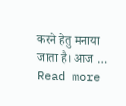करने हेतु मनाया जाता है। आज … Read more